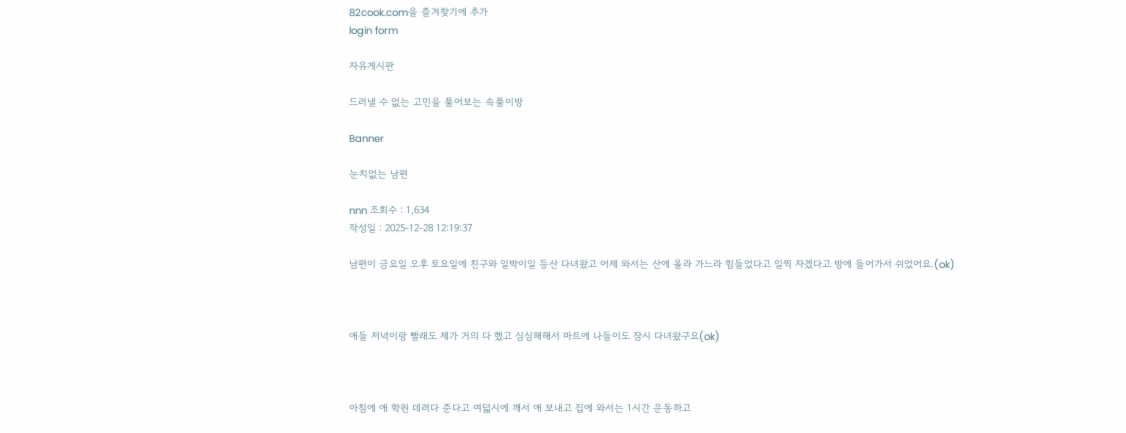82cook.com을 즐겨찾기에 추가
login form

자유게시판

드러낼 수 없는 고민을 풀어보는 속풀이방

Banner

눈치없는 남편

nnn 조회수 : 1,634
작성일 : 2025-12-28 12:19:37

남편이 금요일 오후 토요일에 친구와 일박이일 등산 다녀왔고 어제 와서는 산에 올라 가느라 힘들었다고 일찍 자겠다고 방에 들어가서 쉬었어요.(ok)



애들 저녁이랑 빨래도 제가 거의 다 했고 심심해해서 마트에 나들이도 잠시 다녀왔구요(ok)



아침에 애 학원 데려다 준다고 여덟시에 깨서 애 보내고 집에 와서는 1시간 운동하고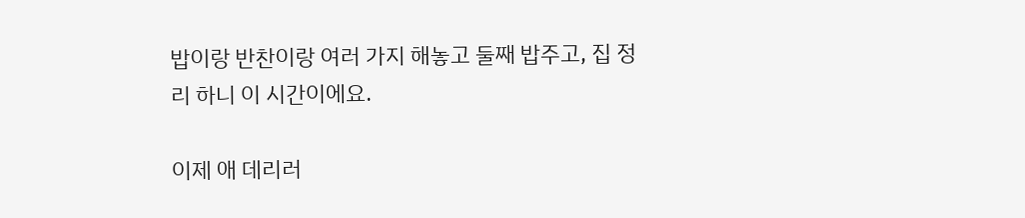밥이랑 반찬이랑 여러 가지 해놓고 둘째 밥주고, 집 정리 하니 이 시간이에요.

이제 애 데리러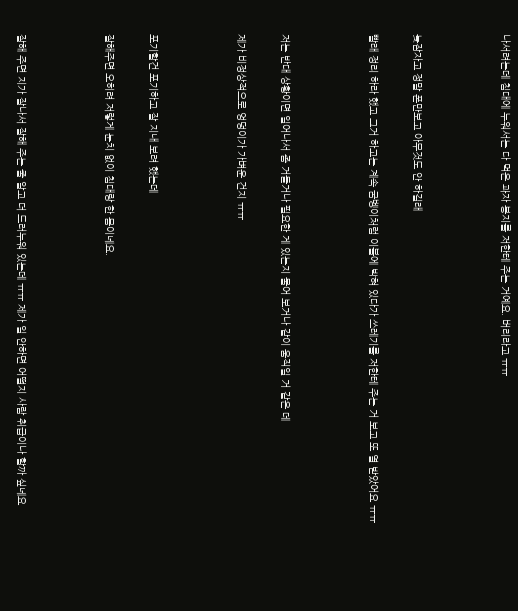나서려는데 침대에 누워서는 다 먹은 과자 봉지를 저한테 주는 거예요. 버리라고 ㅠㅠ



늦잠자고 정말 폰만보고 아무것도 안 하길래

빨래 정리 하라 했고 그거 하고는 계속 굼벵이처럼 이불에 박혀 있다가 쓰레기를 저한테 주는 거 보고 또 열 받았어요 ㅠㅠ



저는 반대 상황이면 일어나서 좀 거들거나 필요한 게 있는지 물어 보거나 같이 움직일 거 같은 데

제가 비정상적으로 엉덩이가 가벼운 건지 ㅠㅠ



포기할건 포기하고 잘 지내 보려 했는데

잘해주면 오히려 저렇게 눈치 없이 침대랑 한 몸이네요.



잘해 주면 지가 잘나서 잘해 주는 줄 알고 더 드러누워 있는데 ㅠㅠ 제가 일 안하면 어떨지 사람 취급이나 할까 싶네요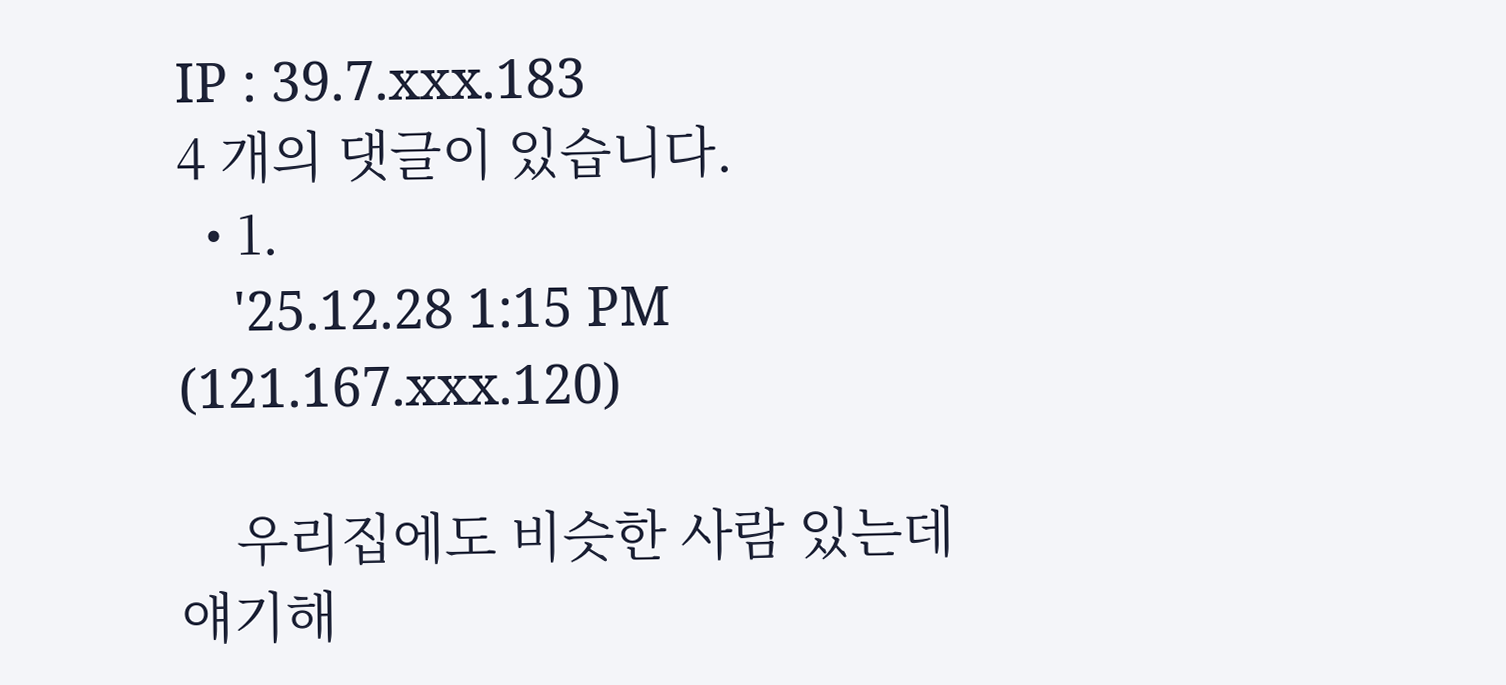IP : 39.7.xxx.183
4 개의 댓글이 있습니다.
  • 1.
    '25.12.28 1:15 PM (121.167.xxx.120)

    우리집에도 비슷한 사람 있는데 얘기해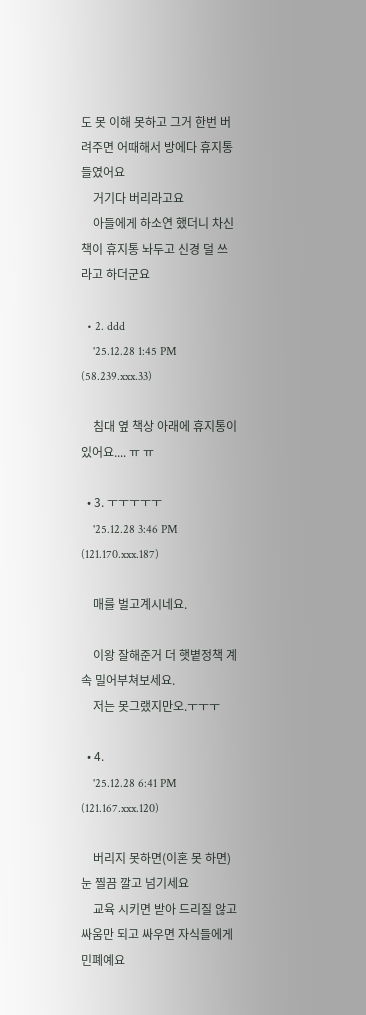도 못 이해 못하고 그거 한번 버려주면 어때해서 방에다 휴지통 들였어요
    거기다 버리라고요
    아들에게 하소연 했더니 차신책이 휴지통 놔두고 신경 덜 쓰라고 하더군요

  • 2. ddd
    '25.12.28 1:45 PM (58.239.xxx.33)

    침대 옆 책상 아래에 휴지통이 있어요.... ㅠ ㅠ

  • 3. ㅜㅜㅜㅜㅜ
    '25.12.28 3:46 PM (121.170.xxx.187)

    매를 벌고계시네요.

    이왕 잘해준거 더 햇볕정책 계속 밀어부쳐보세요.
    저는 못그랬지만오.ㅜㅜㅜ

  • 4.
    '25.12.28 6:41 PM (121.167.xxx.120)

    버리지 못하면(이혼 못 하면) 눈 찔끔 깔고 넘기세요
    교육 시키면 받아 드리질 않고 싸움만 되고 싸우면 자식들에게 민폐예요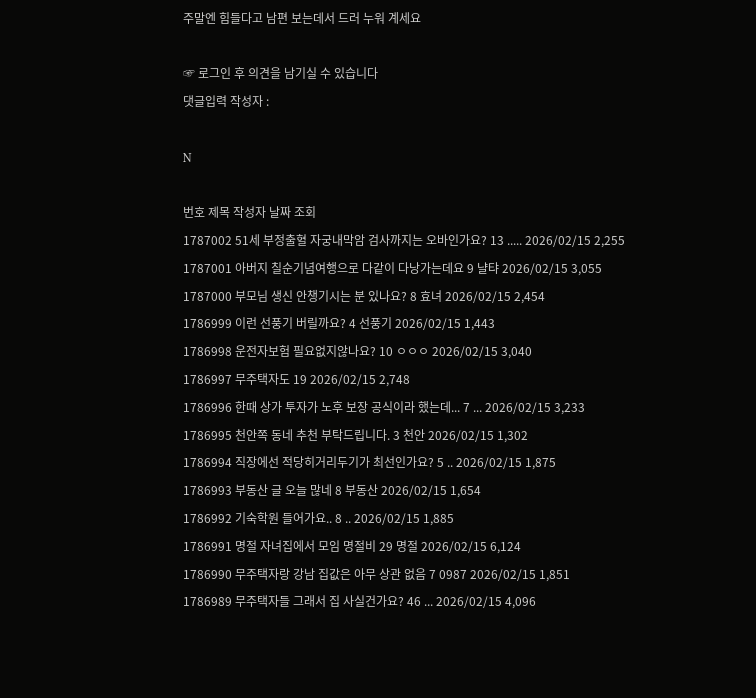주말엔 힘들다고 남편 보는데서 드러 누워 계세요

☞ 로그인 후 의견을 남기실 수 있습니다
댓글입력 작성자 :

N

번호 제목 작성자 날짜 조회
1787002 51세 부정출혈 자궁내막암 검사까지는 오바인가요? 13 ..... 2026/02/15 2,255
1787001 아버지 칠순기념여행으로 다같이 다낭가는데요 9 냘탸 2026/02/15 3,055
1787000 부모님 생신 안챙기시는 분 있나요? 8 효녀 2026/02/15 2,454
1786999 이런 선풍기 버릴까요? 4 선풍기 2026/02/15 1,443
1786998 운전자보험 필요없지않나요? 10 ㅇㅇㅇ 2026/02/15 3,040
1786997 무주택자도 19 2026/02/15 2,748
1786996 한때 상가 투자가 노후 보장 공식이라 했는데... 7 ... 2026/02/15 3,233
1786995 천안쪽 동네 추천 부탁드립니다. 3 천안 2026/02/15 1,302
1786994 직장에선 적당히거리두기가 최선인가요? 5 .. 2026/02/15 1,875
1786993 부동산 글 오늘 많네 8 부동산 2026/02/15 1,654
1786992 기숙학원 들어가요.. 8 .. 2026/02/15 1,885
1786991 명절 자녀집에서 모임 명절비 29 명절 2026/02/15 6,124
1786990 무주택자랑 강남 집값은 아무 상관 없음 7 0987 2026/02/15 1,851
1786989 무주택자들 그래서 집 사실건가요? 46 ... 2026/02/15 4,096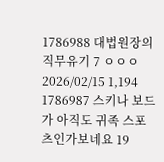1786988 대법원장의 직무유기 7 ㅇㅇㅇ 2026/02/15 1,194
1786987 스키나 보드가 아직도 귀족 스포츠인가보네요 19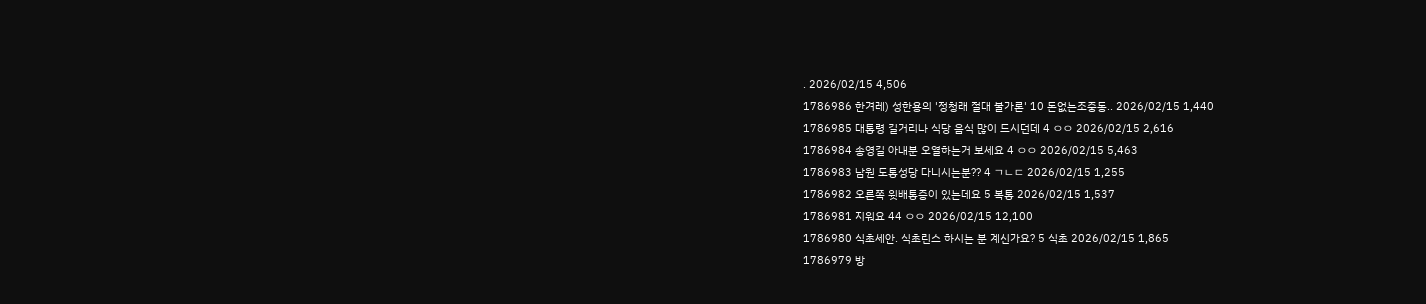. 2026/02/15 4,506
1786986 한겨레) 성한용의 '정청래 절대 불가론' 10 돈없는조중동.. 2026/02/15 1,440
1786985 대통령 길거리나 식당 음식 많이 드시던데 4 ㅇㅇ 2026/02/15 2,616
1786984 송영길 아내분 오열하는거 보세요 4 ㅇㅇ 2026/02/15 5,463
1786983 남원 도통성당 다니시는분?? 4 ㄱㄴㄷ 2026/02/15 1,255
1786982 오른쪽 윗배통증이 있는데요 5 복통 2026/02/15 1,537
1786981 지워요 44 ㅇㅇ 2026/02/15 12,100
1786980 식초세안. 식초린스 하시는 분 계신가요? 5 식초 2026/02/15 1,865
1786979 방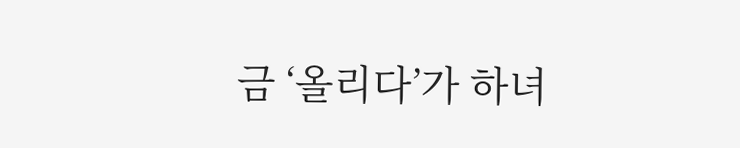금 ‘올리다’가 하녀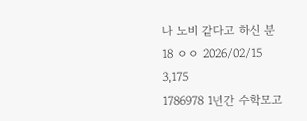나 노비 같다고 하신 분 18 ㅇㅇ 2026/02/15 3,175
1786978 1년간 수학모고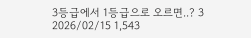3등급에서 1등급으로 오르면..? 3 2026/02/15 1,543